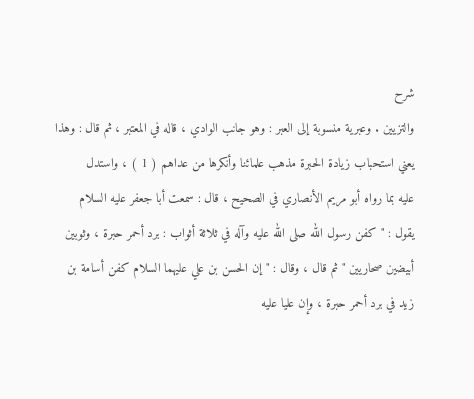شرح
والتزيين . وعبرية منسوبة إلى العبر : وهو جانب الوادي ، قاله في المعتبر ، ثم قال : وهذا
يعني استحباب زيادة الحبرة مذهب علمائنا وأنكرها من عداهم ( 1 ) ، واستدل
عليه بما رواه أبو مريم الأنصاري في الصحيح ، قال : سمعت أبا جعفر عليه السلام
يقول : " كفن رسول الله صلى الله عليه وآله في ثلاثة أثواب : برد أحمر حبرة ، وثوبين
أبيضين صحاريين " ثم قال ، وقال : " إن الحسن بن علي عليهما السلام كفن أسامة بن
زيد في برد أحمر حبرة ، وإن عليا عليه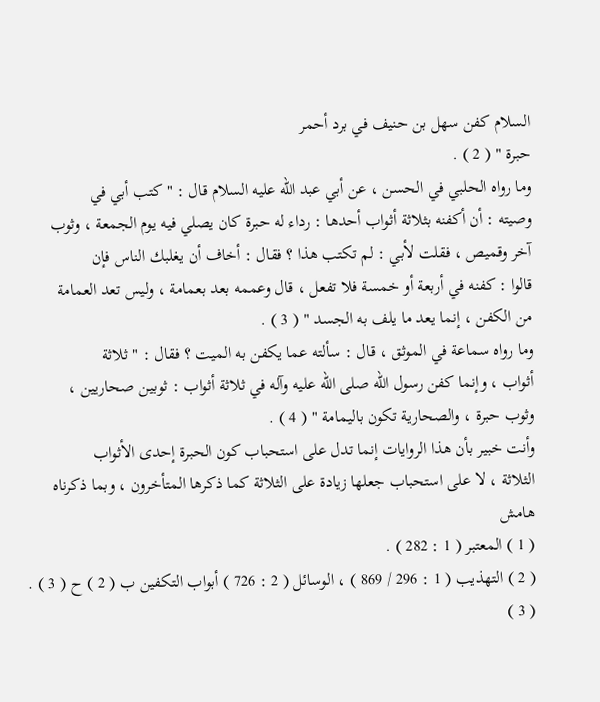السلام كفن سهل بن حنيف في برد أحمر
حبرة " ( 2 ) .
وما رواه الحلبي في الحسن ، عن أبي عبد الله عليه السلام قال : " كتب أبي في
وصيته : أن أكفنه بثلاثة أثواب أحدها : رداء له حبرة كان يصلي فيه يوم الجمعة ، وثوب
آخر وقميص ، فقلت لأبي : لم تكتب هذا ؟ فقال : أخاف أن يغلبك الناس فإن
قالوا : كفنه في أربعة أو خمسة فلا تفعل ، قال وعممه بعد بعمامة ، وليس تعد العمامة
من الكفن ، إنما يعد ما يلف به الجسد " ( 3 ) .
وما رواه سماعة في الموثق ، قال : سألته عما يكفن به الميت ؟ فقال : " ثلاثة
أثواب ، وإنما كفن رسول الله صلى الله عليه وآله في ثلاثة أثواب : ثوبين صحاريين ،
وثوب حبرة ، والصحارية تكون باليمامة " ( 4 ) .
وأنت خبير بأن هذا الروايات إنما تدل على استحباب كون الحبرة إحدى الأثواب
الثلاثة ، لا على استحباب جعلها زيادة على الثلاثة كما ذكرها المتأخرون ، وبما ذكرناه
هامش
( 1 ) المعتبر ( 1 : 282 ) .
( 2 ) التهذيب ( 1 : 296 / 869 ) ، الوسائل ( 2 : 726 ) أبواب التكفين ب ( 2 ) ح ( 3 ) .
( 3 )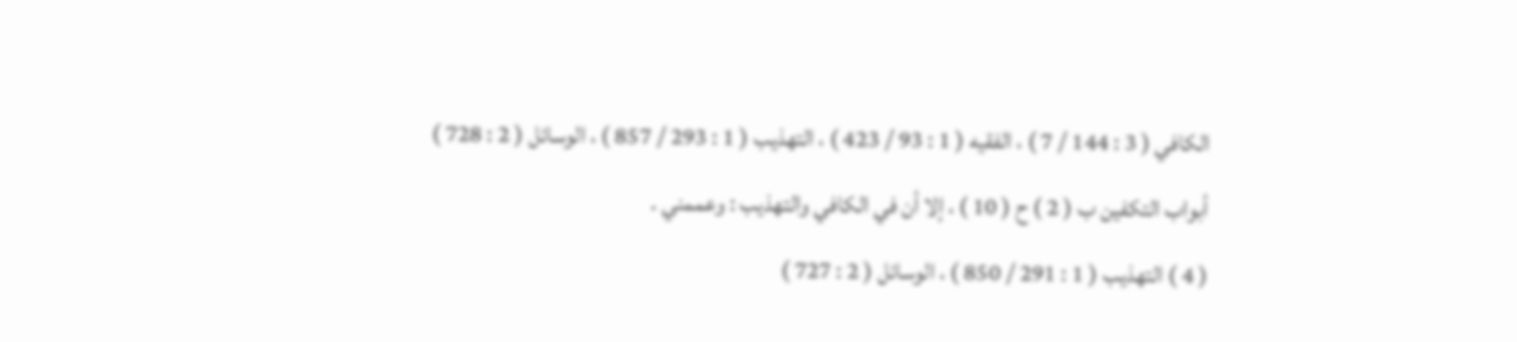الكافي ( 3 : 144 / 7 ) ، الفقيه ( 1 : 93 / 423 ) ، التهذيب ( 1 : 293 / 857 ) ، الوسائل ( 2 : 728 )
أبواب التكفين ب ( 2 ) ح ( 10 ) ، إلا أن في الكافي والتهذيب : وعممني .
( 4 ) التهذيب ( 1 : 291 / 850 ) ، الوسائل ( 2 : 727 )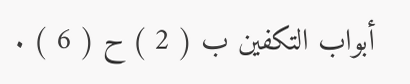أبواب التكفين ب ( 2 ) ح ( 6 ) .